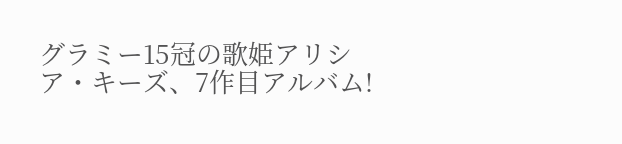グラミー15冠の歌姫アリシア・キーズ、7作目アルバム!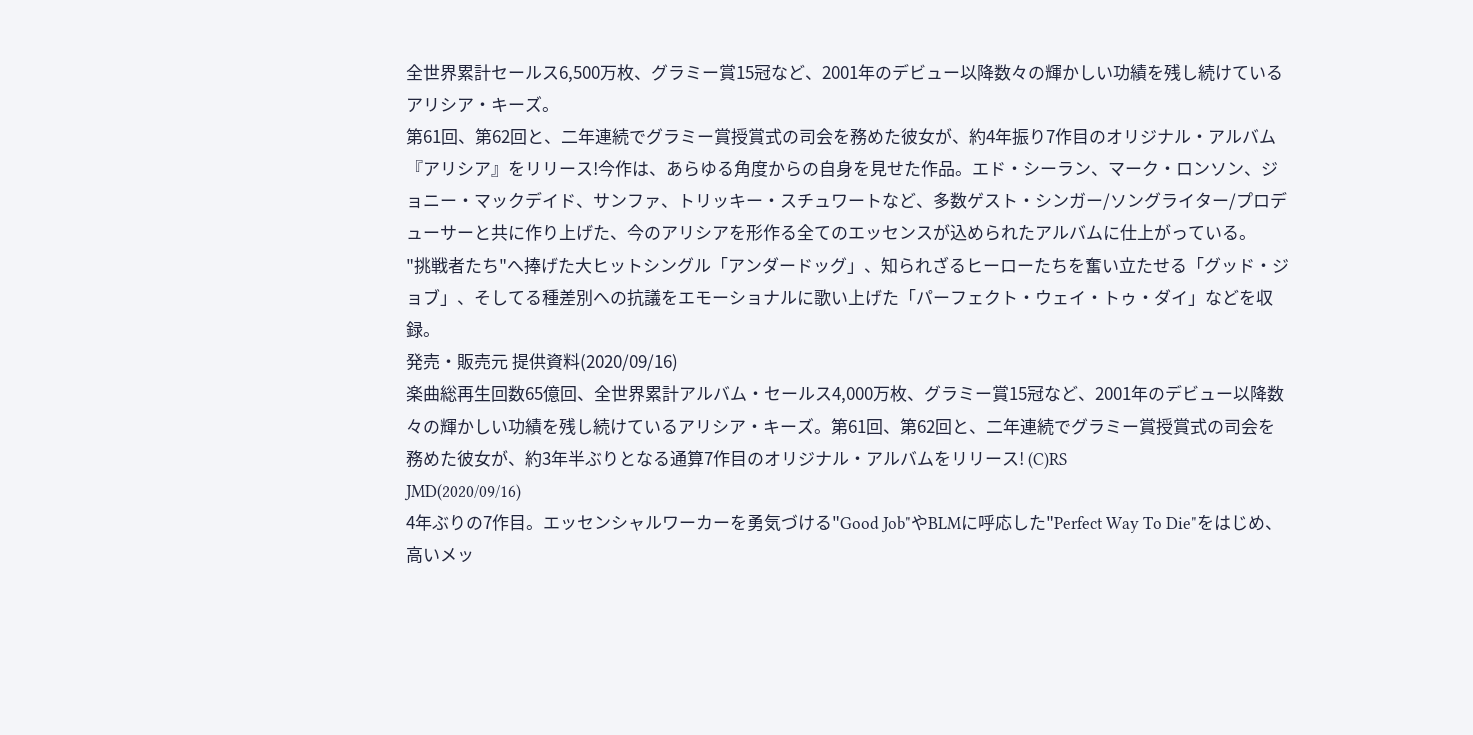全世界累計セールス6,500万枚、グラミー賞15冠など、2001年のデビュー以降数々の輝かしい功績を残し続けているアリシア・キーズ。
第61回、第62回と、二年連続でグラミー賞授賞式の司会を務めた彼女が、約4年振り7作目のオリジナル・アルバム『アリシア』をリリース!今作は、あらゆる角度からの自身を見せた作品。エド・シーラン、マーク・ロンソン、ジョニー・マックデイド、サンファ、トリッキー・スチュワートなど、多数ゲスト・シンガー/ソングライター/プロデューサーと共に作り上げた、今のアリシアを形作る全てのエッセンスが込められたアルバムに仕上がっている。
"挑戦者たち"へ捧げた大ヒットシングル「アンダードッグ」、知られざるヒーローたちを奮い立たせる「グッド・ジョブ」、そしてる種差別への抗議をエモーショナルに歌い上げた「パーフェクト・ウェイ・トゥ・ダイ」などを収録。
発売・販売元 提供資料(2020/09/16)
楽曲総再生回数65億回、全世界累計アルバム・セールス4,000万枚、グラミー賞15冠など、2001年のデビュー以降数々の輝かしい功績を残し続けているアリシア・キーズ。第61回、第62回と、二年連続でグラミー賞授賞式の司会を務めた彼女が、約3年半ぶりとなる通算7作目のオリジナル・アルバムをリリース! (C)RS
JMD(2020/09/16)
4年ぶりの7作目。エッセンシャルワーカーを勇気づける"Good Job"やBLMに呼応した"Perfect Way To Die"をはじめ、高いメッ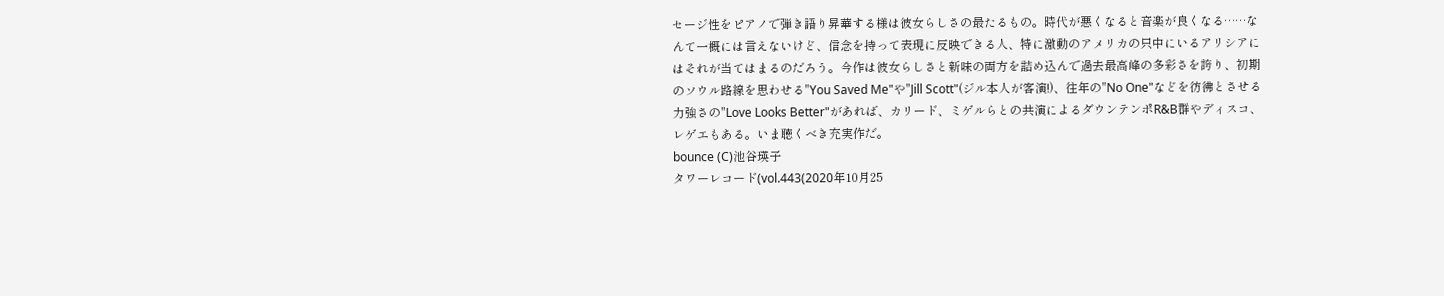セージ性をピアノで弾き語り昇華する様は彼女らしさの最たるもの。時代が悪くなると音楽が良くなる……なんて一概には言えないけど、信念を持って表現に反映できる人、特に激動のアメリカの只中にいるアリシアにはそれが当てはまるのだろう。今作は彼女らしさと新味の両方を詰め込んで過去最高峰の多彩さを誇り、初期のソウル路線を思わせる"You Saved Me"や"Jill Scott"(ジル本人が客演!)、往年の"No One"などを彷彿とさせる力強さの"Love Looks Better"があれば、カリード、ミゲルらとの共演によるダウンテンポR&B群やディスコ、レゲエもある。いま聴くべき充実作だ。
bounce (C)池谷瑛子
タワーレコード(vol.443(2020年10月25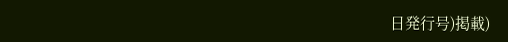日発行号)掲載)